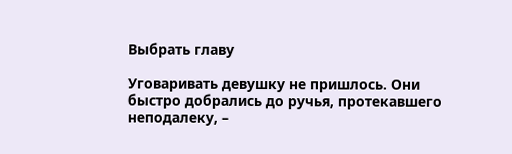Выбрать главу

Уговаривать девушку не пришлось. Они быстро добрались до ручья, протекавшего неподалеку, –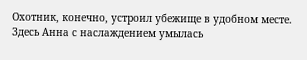Охотник, конечно, устроил убежище в удобном месте. Здесь Анна с наслаждением умылась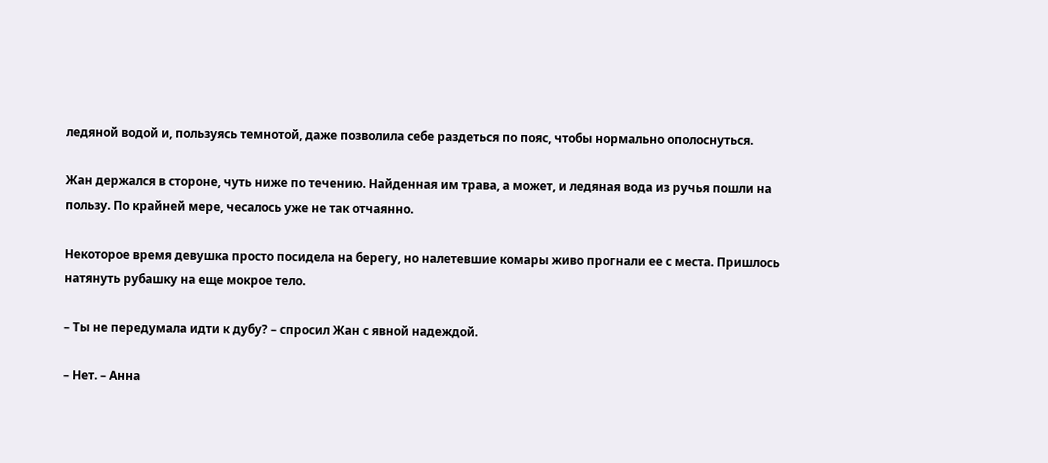ледяной водой и, пользуясь темнотой, даже позволила себе раздеться по пояс, чтобы нормально ополоснуться.

Жан держался в стороне, чуть ниже по течению. Найденная им трава, а может, и ледяная вода из ручья пошли на пользу. По крайней мере, чесалось уже не так отчаянно.

Некоторое время девушка просто посидела на берегу, но налетевшие комары живо прогнали ее с места. Пришлось натянуть рубашку на еще мокрое тело.

– Ты не передумала идти к дубу? – спросил Жан с явной надеждой.

– Нет. – Анна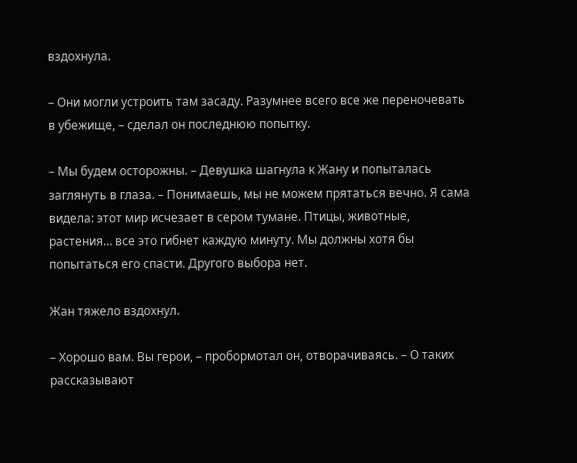вздохнула.

– Они могли устроить там засаду. Разумнее всего все же переночевать в убежище, – сделал он последнюю попытку.

– Мы будем осторожны. – Девушка шагнула к Жану и попыталась заглянуть в глаза. – Понимаешь, мы не можем прятаться вечно. Я сама видела: этот мир исчезает в сером тумане. Птицы, животные, растения… все это гибнет каждую минуту. Мы должны хотя бы попытаться его спасти. Другого выбора нет.

Жан тяжело вздохнул.

– Хорошо вам. Вы герои, – пробормотал он, отворачиваясь. – О таких рассказывают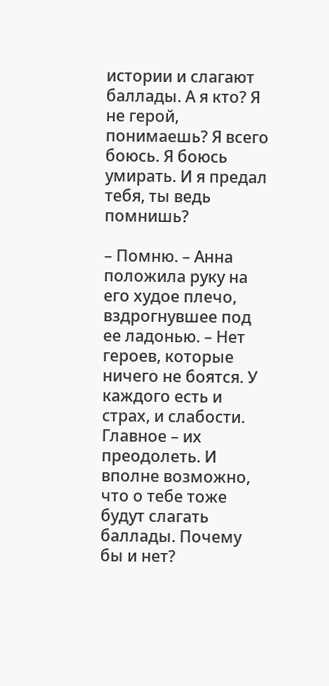истории и слагают баллады. А я кто? Я не герой, понимаешь? Я всего боюсь. Я боюсь умирать. И я предал тебя, ты ведь помнишь?

– Помню. – Анна положила руку на его худое плечо, вздрогнувшее под ее ладонью. – Нет героев, которые ничего не боятся. У каждого есть и страх, и слабости. Главное – их преодолеть. И вполне возможно, что о тебе тоже будут слагать баллады. Почему бы и нет?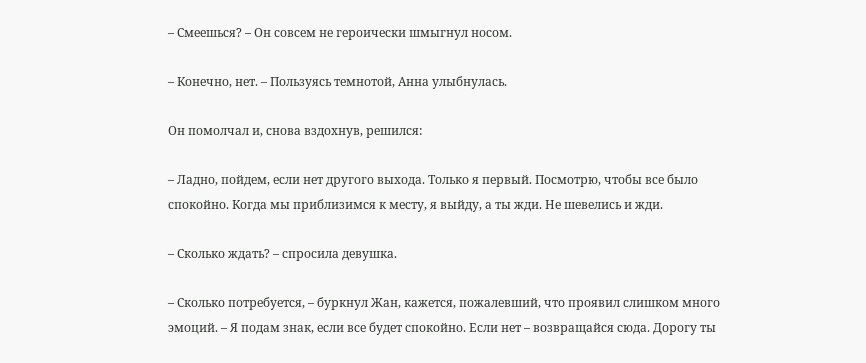– Смеешься? – Он совсем не героически шмыгнул носом.

– Конечно, нет. – Пользуясь темнотой, Анна улыбнулась.

Он помолчал и, снова вздохнув, решился:

– Ладно, пойдем, если нет другого выхода. Только я первый. Посмотрю, чтобы все было спокойно. Когда мы приблизимся к месту, я выйду, а ты жди. Не шевелись и жди.

– Сколько ждать? – спросила девушка.

– Сколько потребуется, – буркнул Жан, кажется, пожалевший, что проявил слишком много эмоций. – Я подам знак, если все будет спокойно. Если нет – возвращайся сюда. Дорогу ты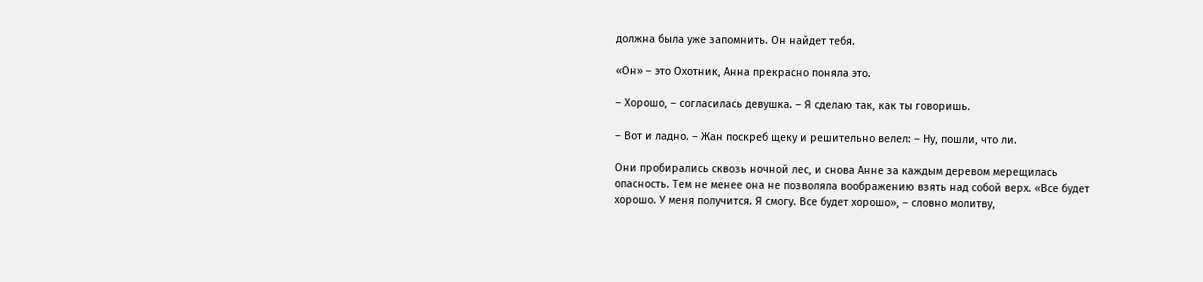должна была уже запомнить. Он найдет тебя.

«Он» – это Охотник, Анна прекрасно поняла это.

– Хорошо, – согласилась девушка. – Я сделаю так, как ты говоришь.

– Вот и ладно. – Жан поскреб щеку и решительно велел: – Ну, пошли, что ли.

Они пробирались сквозь ночной лес, и снова Анне за каждым деревом мерещилась опасность. Тем не менее она не позволяла воображению взять над собой верх. «Все будет хорошо. У меня получится. Я смогу. Все будет хорошо», – словно молитву,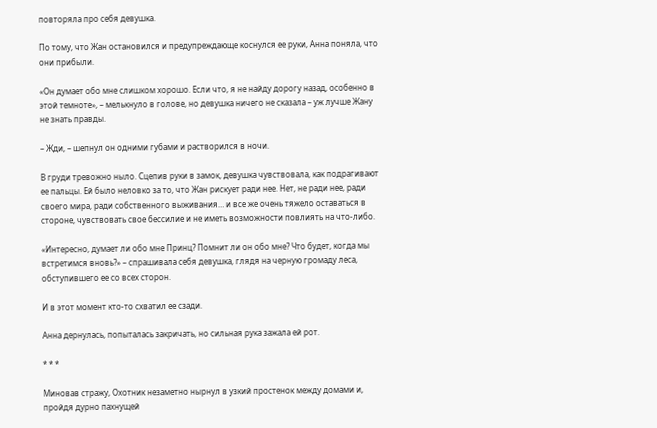повторяла про себя девушка.

По тому, что Жан остановился и предупреждающе коснулся ее руки, Анна поняла, что они прибыли.

«Он думает обо мне слишком хорошо. Если что, я не найду дорогу назад, особенно в этой темноте», – мелькнуло в голове, но девушка ничего не сказала – уж лучше Жану не знать правды.

– Жди, – шепнул он одними губами и растворился в ночи.

В груди тревожно ныло. Сцепив руки в замок, девушка чувствовала, как подрагивают ее пальцы. Ей было неловко за то, что Жан рискует ради нее. Нет, не ради нее, ради своего мира, ради собственного выживания… и все же очень тяжело оставаться в стороне, чувствовать свое бессилие и не иметь возможности повлиять на что-либо.

«Интересно, думает ли обо мне Принц? Помнит ли он обо мне? Что будет, когда мы встретимся вновь?» – спрашивала себя девушка, глядя на черную громаду леса, обступившего ее со всех сторон.

И в этот момент кто-то схватил ее сзади.

Анна дернулась, попыталась закричать, но сильная рука зажала ей рот.

* * *

Миновав стражу, Охотник незаметно нырнул в узкий простенок между домами и, пройдя дурно пахнущей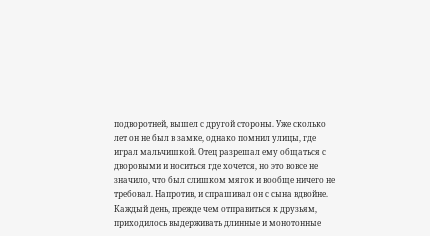подворотней, вышел с другой стороны. Уже сколько лет он не был в замке, однако помнил улицы, где играл мальчишкой. Отец разрешал ему общаться с дворовыми и носиться где хочется, но это вовсе не значило, что был слишком мягок и вообще ничего не требовал. Напротив, и спрашивал он с сына вдвойне. Каждый день, прежде чем отправиться к друзьям, приходилось выдерживать длинные и монотонные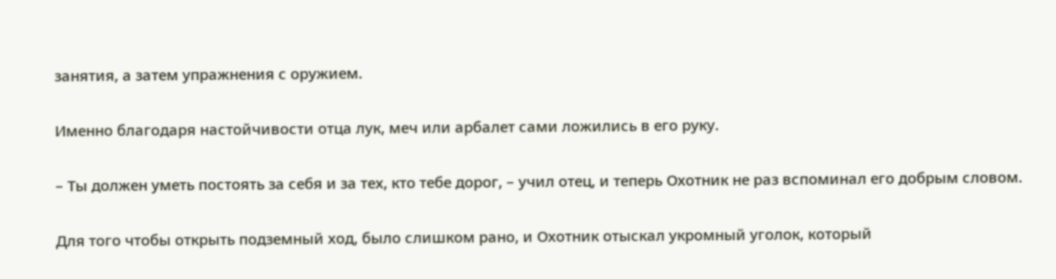занятия, а затем упражнения с оружием.

Именно благодаря настойчивости отца лук, меч или арбалет сами ложились в его руку.

– Ты должен уметь постоять за себя и за тех, кто тебе дорог, – учил отец, и теперь Охотник не раз вспоминал его добрым словом.

Для того чтобы открыть подземный ход, было слишком рано, и Охотник отыскал укромный уголок, который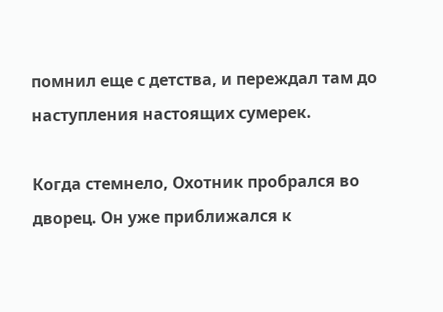помнил еще с детства, и переждал там до наступления настоящих сумерек.

Когда стемнело, Охотник пробрался во дворец. Он уже приближался к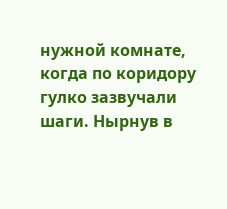нужной комнате, когда по коридору гулко зазвучали шаги. Нырнув в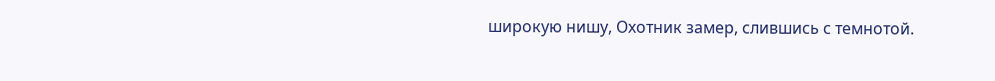широкую нишу, Охотник замер, слившись с темнотой.